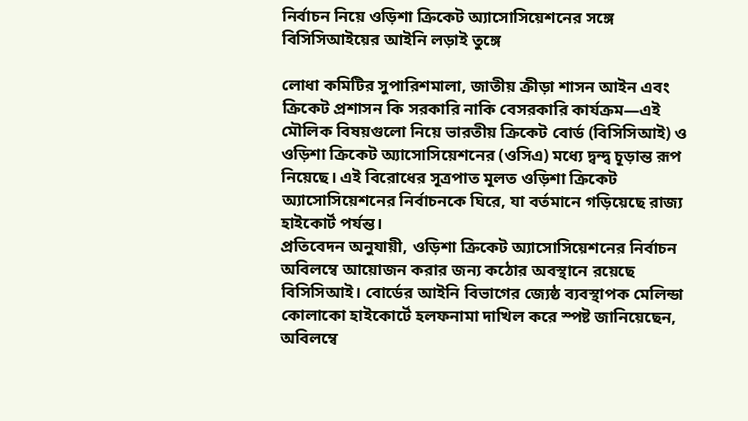নির্বাচন নিয়ে ওড়িশা ক্রিকেট অ্যাসোসিয়েশনের সঙ্গে বিসিসিআইয়ের আইনি লড়াই তুঙ্গে

লোধা কমিটির সুপারিশমালা, জাতীয় ক্রীড়া শাসন আইন এবং ক্রিকেট প্রশাসন কি সরকারি নাকি বেসরকারি কার্যক্রম—এই মৌলিক বিষয়গুলো নিয়ে ভারতীয় ক্রিকেট বোর্ড (বিসিসিআই) ও ওড়িশা ক্রিকেট অ্যাসোসিয়েশনের (ওসিএ) মধ্যে দ্বন্দ্ব চূড়ান্ত রূপ নিয়েছে। এই বিরোধের সূত্রপাত মূলত ওড়িশা ক্রিকেট অ্যাসোসিয়েশনের নির্বাচনকে ঘিরে, যা বর্তমানে গড়িয়েছে রাজ্য হাইকোর্ট পর্যন্ত।
প্রতিবেদন অনুযায়ী, ওড়িশা ক্রিকেট অ্যাসোসিয়েশনের নির্বাচন অবিলম্বে আয়োজন করার জন্য কঠোর অবস্থানে রয়েছে বিসিসিআই। বোর্ডের আইনি বিভাগের জ্যেষ্ঠ ব্যবস্থাপক মেলিন্ডা কোলাকো হাইকোর্টে হলফনামা দাখিল করে স্পষ্ট জানিয়েছেন, অবিলম্বে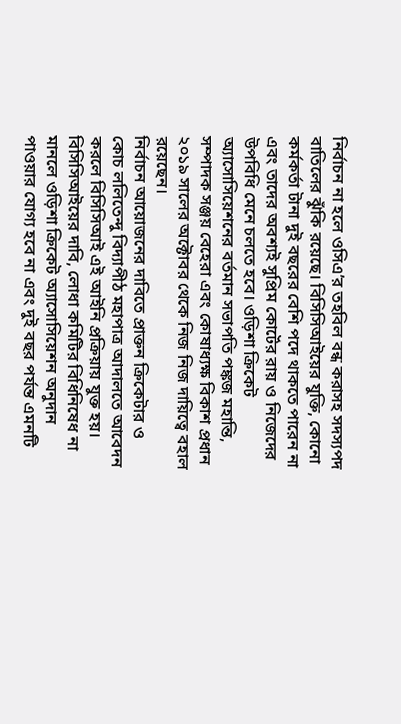নির্বাচন না হলে ওসিএ’র তহবিল বন্ধ করাসহ সদস্যপদ বাতিলের ঝুঁকি রয়েছে। বিসিসিআইয়ের যুক্তি, কোনো কর্মকর্তা টানা দুই বছরের বেশি পদে থাকতে পারেন না এবং তাদের অবশ্যই সুপ্রিম কোর্টের রায় ও নিজেদের উপবিধি মেনে চলতে হবে। ওড়িশা ক্রিকেট অ্যাসোসিয়েশনের বর্তমান সভাপতি পঙ্কজ মহান্তি, সম্পাদক সঞ্জয় বেহেরা এবং কোষাধ্যক্ষ বিকাশ প্রধান ২০১৯ সালের অক্টোবর থেকে নিজ নিজ দায়িত্বে বহাল রয়েছেন।
নির্বাচন আয়োজনের দাবিতে প্রাক্তন ক্রিকেটার ও কোচ ললিতেন্দু বিদ্যাপীঠ মহাপাত্র আদালতে আবেদন করলে বিসিসিআই এই আইনি প্রক্রিয়ায় যুক্ত হয়। বিসিসিআইয়ের দাবি, লোধা কমিটির বিধিনিষেধ না মানলে ওড়িশা ক্রিকেট অ্যাসোসিয়েশন অনুদান পাওয়ার যোগ্য হবে না এবং দুই বছর পর্যন্ত এমনটি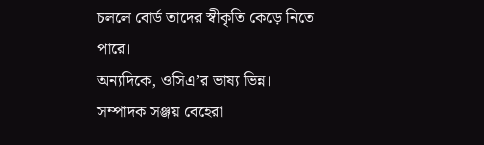চললে বোর্ড তাদের স্বীকৃতি কেড়ে নিতে পারে।
অন্যদিকে, ওসিএ’র ভাষ্য ভিন্ন। সম্পাদক সঞ্জয় বেহেরা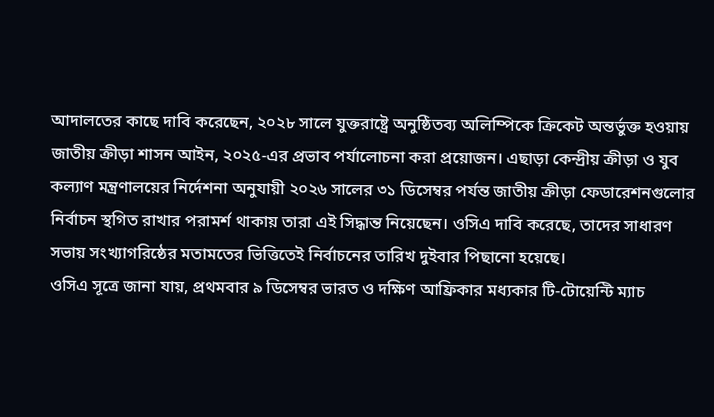আদালতের কাছে দাবি করেছেন, ২০২৮ সালে যুক্তরাষ্ট্রে অনুষ্ঠিতব্য অলিম্পিকে ক্রিকেট অন্তর্ভুক্ত হওয়ায় জাতীয় ক্রীড়া শাসন আইন, ২০২৫-এর প্রভাব পর্যালোচনা করা প্রয়োজন। এছাড়া কেন্দ্রীয় ক্রীড়া ও যুব কল্যাণ মন্ত্রণালয়ের নির্দেশনা অনুযায়ী ২০২৬ সালের ৩১ ডিসেম্বর পর্যন্ত জাতীয় ক্রীড়া ফেডারেশনগুলোর নির্বাচন স্থগিত রাখার পরামর্শ থাকায় তারা এই সিদ্ধান্ত নিয়েছেন। ওসিএ দাবি করেছে, তাদের সাধারণ সভায় সংখ্যাগরিষ্ঠের মতামতের ভিত্তিতেই নির্বাচনের তারিখ দুইবার পিছানো হয়েছে।
ওসিএ সূত্রে জানা যায়, প্রথমবার ৯ ডিসেম্বর ভারত ও দক্ষিণ আফ্রিকার মধ্যকার টি-টোয়েন্টি ম্যাচ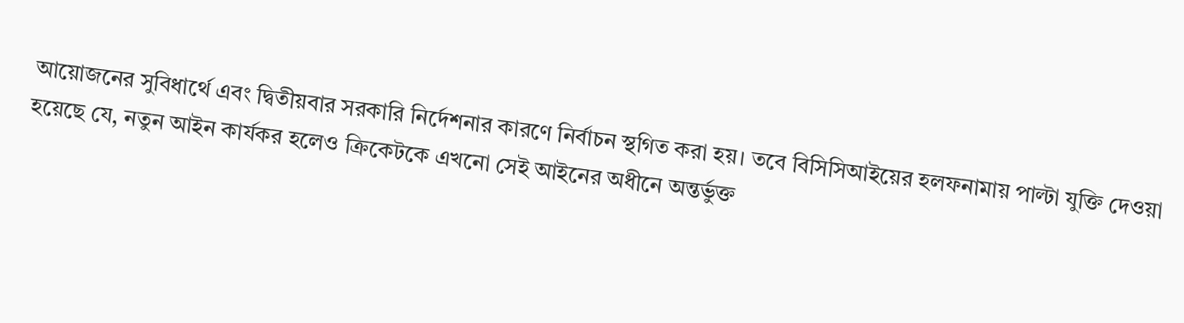আয়োজনের সুবিধার্থে এবং দ্বিতীয়বার সরকারি নির্দেশনার কারণে নির্বাচন স্থগিত করা হয়। তবে বিসিসিআইয়ের হলফনামায় পাল্টা যুক্তি দেওয়া হয়েছে যে, নতুন আইন কার্যকর হলেও ক্রিকেটকে এখনো সেই আইনের অধীনে অন্তর্ভুক্ত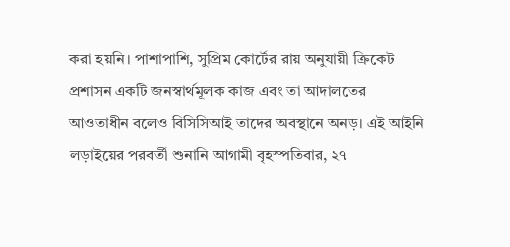করা হয়নি। পাশাপাশি, সুপ্রিম কোর্টের রায় অনুযায়ী ক্রিকেট প্রশাসন একটি জনস্বার্থমূলক কাজ এবং তা আদালতের আওতাধীন বলেও বিসিসিআই তাদের অবস্থানে অনড়। এই আইনি লড়াইয়ের পরবর্তী শুনানি আগামী বৃহস্পতিবার, ২৭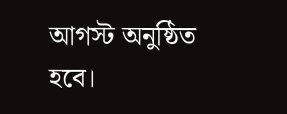আগস্ট অনুষ্ঠিত হবে।